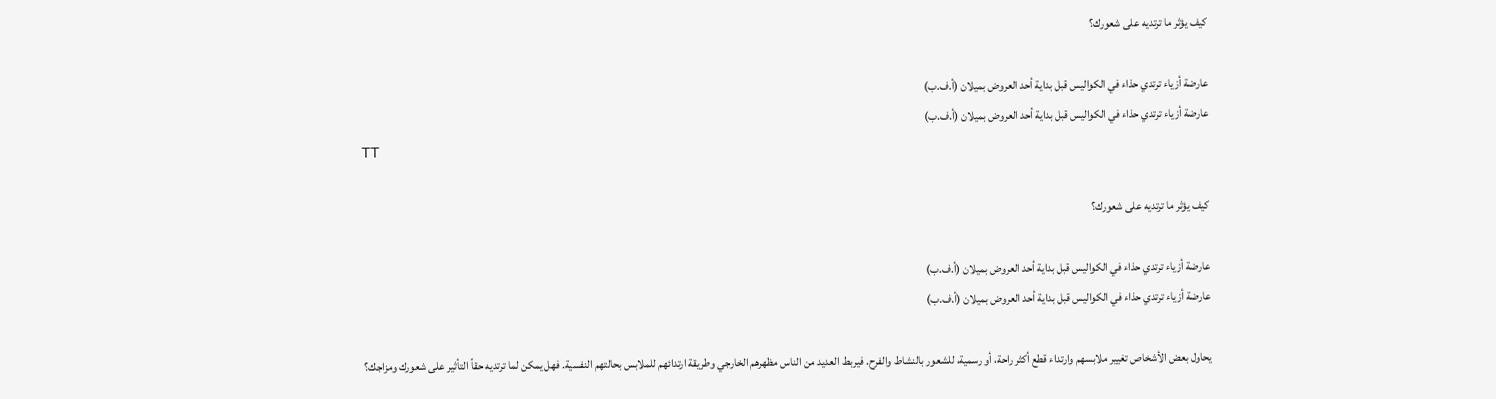كيف يؤثر ما ترتديه على شعورك؟

عارضة أزياء ترتدي حذاء في الكواليس قبل بداية أحد العروض بميلان (أ.ف.ب)
عارضة أزياء ترتدي حذاء في الكواليس قبل بداية أحد العروض بميلان (أ.ف.ب)
TT

كيف يؤثر ما ترتديه على شعورك؟

عارضة أزياء ترتدي حذاء في الكواليس قبل بداية أحد العروض بميلان (أ.ف.ب)
عارضة أزياء ترتدي حذاء في الكواليس قبل بداية أحد العروض بميلان (أ.ف.ب)

يحاول بعض الأشخاص تغيير ملابسهم وارتداء قطع أكثر راحة، أو رسمية، للشعور بالنشاط والفرح. فيربط العديد من الناس مظهرهم الخارجي وطريقة ارتدائهم للملابس بحالتهم النفسية. فهل يمكن لما ترتديه حقاً التأثير على شعورك ومزاجك؟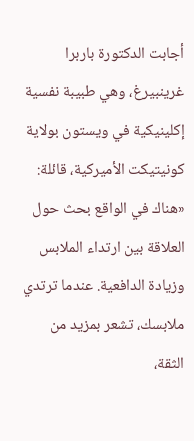أجابت الدكتورة باربرا غرينبيرغ، وهي طبيبة نفسية إكلينيكية في ويستون بولاية كونيتيكت الأميركية، قائلة: «هناك في الواقع بحث حول العلاقة بين ارتداء الملابس وزيادة الدافعية. عندما ترتدي ملابسك، تشعر بمزيد من الثقة،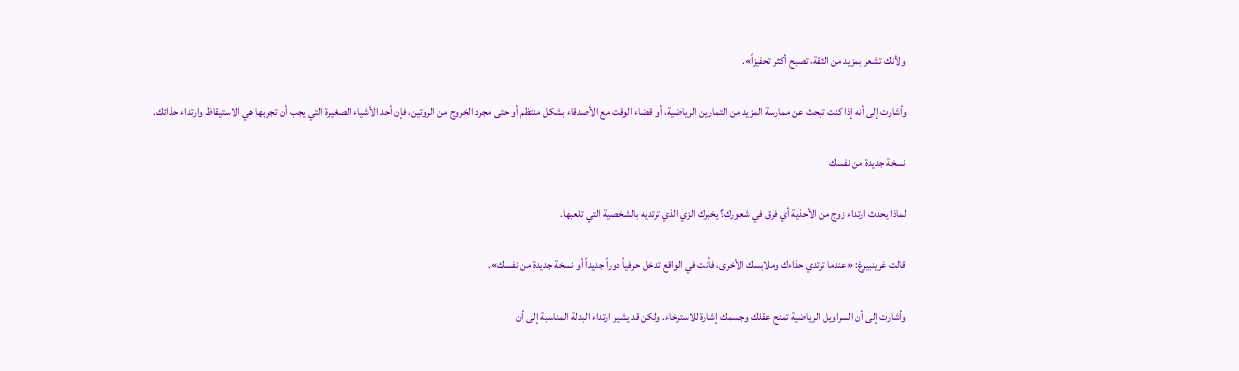ولأنك تشعر بمزيد من الثقة، تصبح أكثر تحفيزاً».

وأشارت إلى أنه إذا كنت تبحث عن ممارسة المزيد من التمارين الرياضية، أو قضاء الوقت مع الأصدقاء بشكل منتظم أو حتى مجرد الخروج من الروتين، فإن أحد الأشياء الصغيرة التي يجب أن تجربها هي الاستيقاظ وارتداء حذائك.

نسخة جديدة من نفسك

لماذا يحدث ارتداء زوج من الأحذية أي فرق في شعورك؟ يخبرك الزي الذي ترتديه بالشخصية التي تلعبها.

قالت غرينبيرغ: «عندما ترتدي حذاءك وملابسك الأخرى، فأنت في الواقع تدخل حرفياً دوراً جديداً أو نسخة جديدة من نفسك».

وأشارت إلى أن السراويل الرياضية تمنح عقلك وجسمك إشارة للاسترخاء. ولكن قد يشير ارتداء البدلة المناسبة إلى أن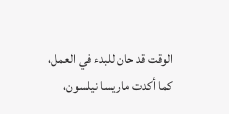الوقت قد حان للبدء في العمل، كما أكدت ماريسا نيلسون،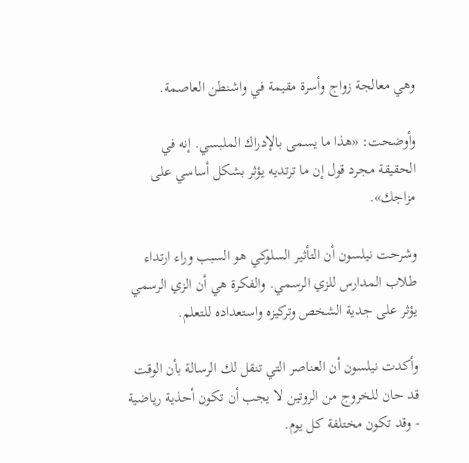وهي معالجة زواج وأسرة مقيمة في واشنطن العاصمة.

وأوضحت: «هذا ما يسمى بالإدراك الملبسي. إنه في الحقيقة مجرد قول إن ما ترتديه يؤثر بشكل أساسي على مزاجك».

وشرحت نيلسون أن التأثير السلوكي هو السبب وراء ارتداء طلاب المدارس للزي الرسمي. والفكرة هي أن الزي الرسمي يؤثر على جدية الشخص وتركيزه واستعداده للتعلم.

وأكدت نيلسون أن العناصر التي تنقل لك الرسالة بأن الوقت قد حان للخروج من الروتين لا يجب أن تكون أحذية رياضية - وقد تكون مختلفة كل يوم.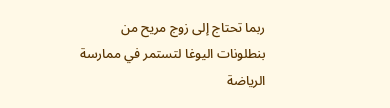ربما تحتاج إلى زوج مريح من بنطلونات اليوغا لتستمر في ممارسة الرياضة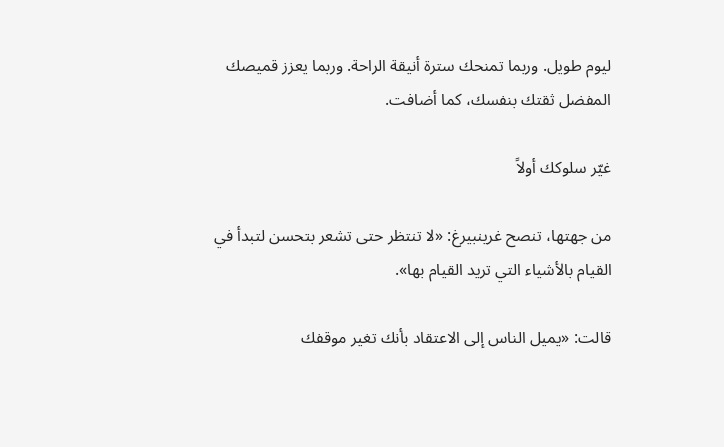ليوم طويل. وربما تمنحك سترة أنيقة الراحة. وربما يعزز قميصك المفضل ثقتك بنفسك، كما أضافت.

غيّر سلوكك أولاً

من جهتها، تنصح غرينبيرغ: «لا تنتظر حتى تشعر بتحسن لتبدأ في القيام بالأشياء التي تريد القيام بها».

قالت: «يميل الناس إلى الاعتقاد بأنك تغير موقفك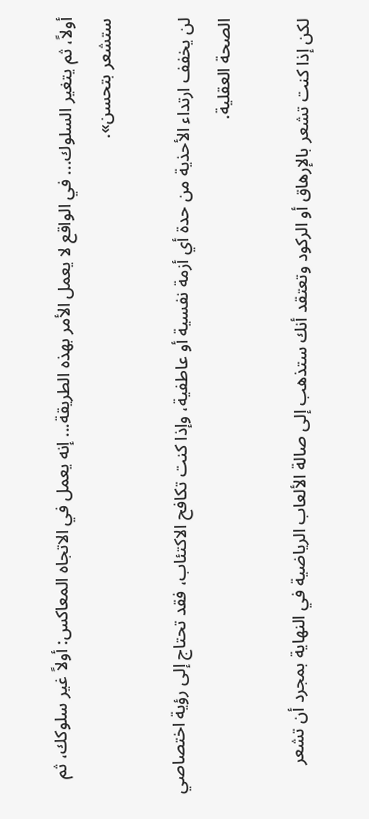أولاً، ثم يتغير السلوك... في الواقع لا يعمل الأمر بهذه الطريقة... إنه يعمل في الاتجاه المعاكس: أولاً غير سلوكك، ثم ستشعر بتحسن».

لن يخفف ارتداء الأحذية من حدة أي أزمة نفسية أو عاطفية، وإذا كنت تكافح الاكتئاب، فقد تحتاج إلى رؤية اختصاصي الصحة العقلية.

لكن إذا كنت تشعر بالإرهاق أو الركود وتعتقد أنك ستذهب إلى صالة الألعاب الرياضية في النهاية بمجرد أن تشعر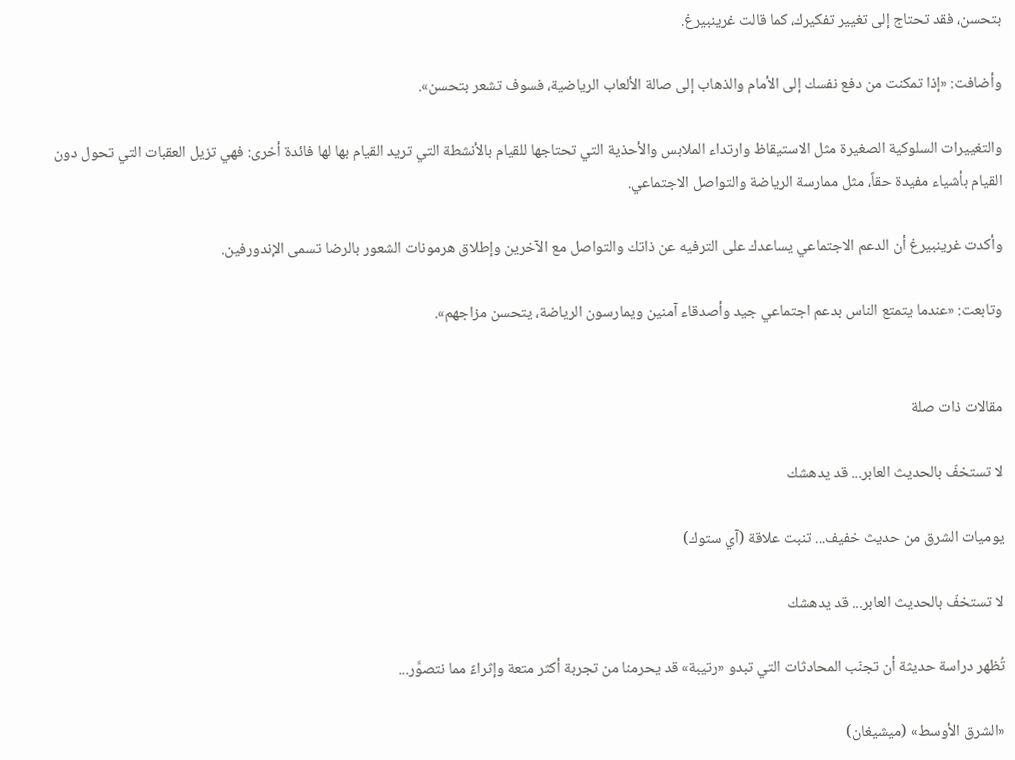بتحسن، فقد تحتاج إلى تغيير تفكيرك، كما قالت غرينبيرغ.

وأضافت: «إذا تمكنت من دفع نفسك إلى الأمام والذهاب إلى صالة الألعاب الرياضية، فسوف تشعر بتحسن».

والتغييرات السلوكية الصغيرة مثل الاستيقاظ وارتداء الملابس والأحذية التي تحتاجها للقيام بالأنشطة التي تريد القيام بها لها فائدة أخرى: فهي تزيل العقبات التي تحول دون القيام بأشياء مفيدة حقاً، مثل ممارسة الرياضة والتواصل الاجتماعي.

وأكدت غرينبيرغ أن الدعم الاجتماعي يساعدك على الترفيه عن ذاتك والتواصل مع الآخرين وإطلاق هرمونات الشعور بالرضا تسمى الإندورفين.

وتابعت: «عندما يتمتع الناس بدعم اجتماعي جيد وأصدقاء آمنين ويمارسون الرياضة، يتحسن مزاجهم».


مقالات ذات صلة

لا تستخفّ بالحديث العابر... قد يدهشك

يوميات الشرق من حديث خفيف... تنبت علاقة (آي ستوك)

لا تستخفّ بالحديث العابر... قد يدهشك

تُظهر دراسة حديثة أن تجنّب المحادثات التي تبدو «رتيبة» قد يحرمنا من تجربة أكثر متعة وإثراءً مما نتصوَّر...

«الشرق الأوسط» (ميشيغان)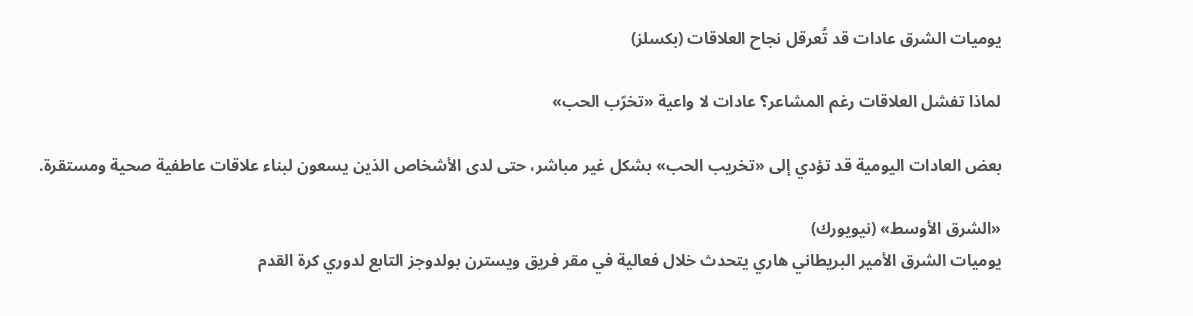يوميات الشرق عادات قد تُعرقل نجاح العلاقات (بكسلز)

لماذا تفشل العلاقات رغم المشاعر؟ عادات لا واعية «تخرّب الحب»

بعض العادات اليومية قد تؤدي إلى «تخريب الحب» بشكل غير مباشر، حتى لدى الأشخاص الذين يسعون لبناء علاقات عاطفية صحية ومستقرة.

«الشرق الأوسط» (نيويورك)
يوميات الشرق الأمير البريطاني هاري يتحدث خلال فعالية في مقر فريق ويسترن بولدوجز التابع لدوري كرة القدم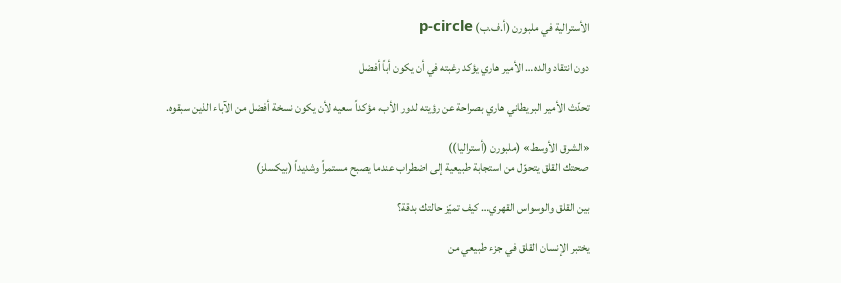الأسترالية في ملبورن (أ.ف.ب) p-circle

دون انتقاد والده… الأمير هاري يؤكد رغبته في أن يكون أباً أفضل

تحدّث الأمير البريطاني هاري بصراحة عن رؤيته لدور الأب، مؤكداً سعيه لأن يكون نسخة أفضل من الآباء الذين سبقوه.

«الشرق الأوسط» (ملبورن (أستراليا))
صحتك القلق يتحوّل من استجابة طبيعية إلى اضطراب عندما يصبح مستمراً وشديداً (بيكسلز)

بين القلق والوسواس القهري… كيف تميّز حالتك بدقة؟

يختبر الإنسان القلق في جزء طبيعي من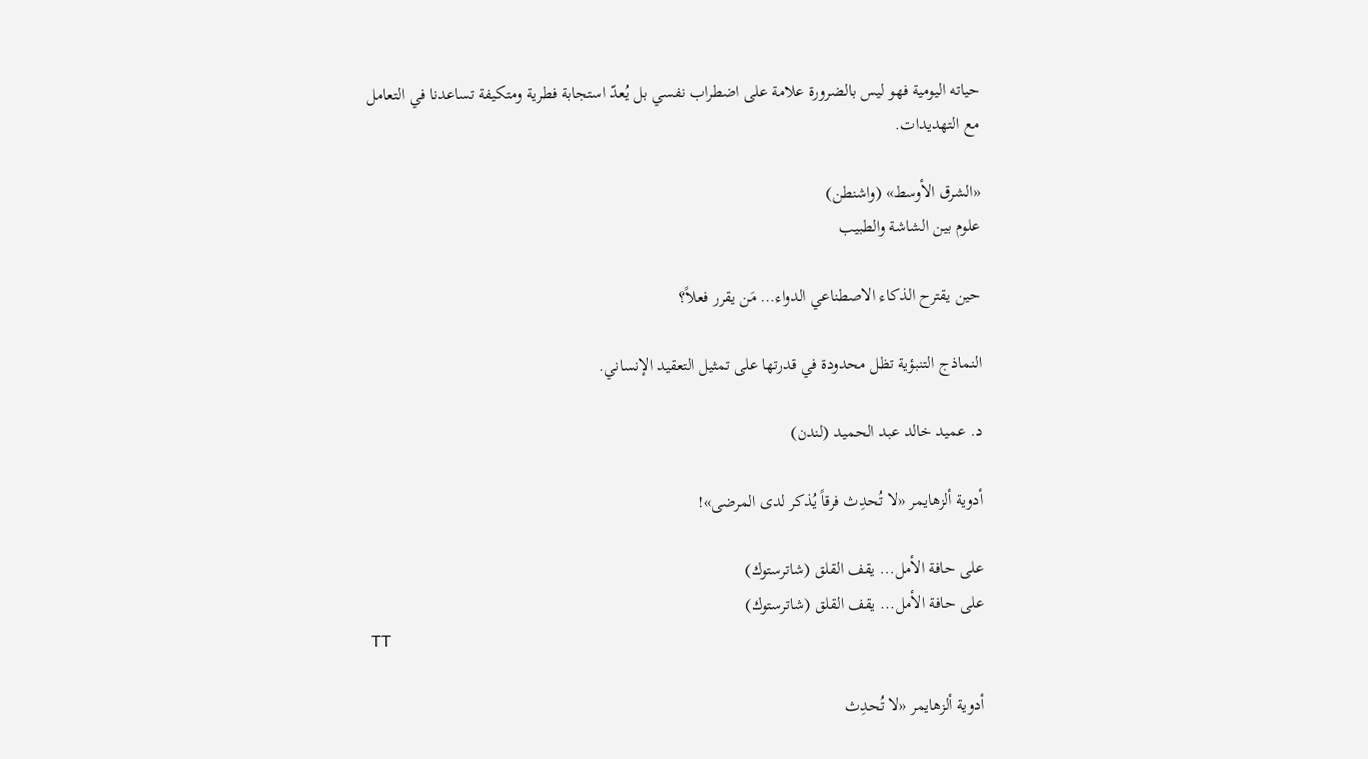حياته اليومية فهو ليس بالضرورة علامة على اضطراب نفسي بل يُعدّ استجابة فطرية ومتكيفة تساعدنا في التعامل مع التهديدات.

«الشرق الأوسط» (واشنطن)
علوم بين الشاشة والطبيب

حين يقترح الذكاء الاصطناعي الدواء… مَن يقرر فعلاً؟

النماذج التنبؤية تظل محدودة في قدرتها على تمثيل التعقيد الإنساني.

د. عميد خالد عبد الحميد (لندن)

أدوية ألزهايمر «لا تُحدِث فرقاً يُذكر لدى المرضى»!

على حافة الأمل... يقف القلق (شاترستوك)
على حافة الأمل... يقف القلق (شاترستوك)
TT

أدوية ألزهايمر «لا تُحدِث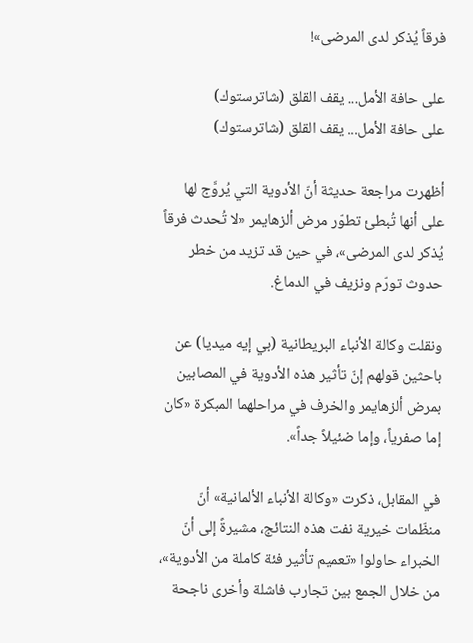فرقاً يُذكر لدى المرضى»!

على حافة الأمل... يقف القلق (شاترستوك)
على حافة الأمل... يقف القلق (شاترستوك)

أظهرت مراجعة حديثة أنّ الأدوية التي يُروَّج لها على أنها تُبطئ تطوّر مرض ألزهايمر «لا تُحدث فرقاً يُذكر لدى المرضى»، في حين قد تزيد من خطر حدوث تورّم ونزيف في الدماغ.

ونقلت وكالة الأنباء البريطانية (بي إيه ميديا) عن باحثين قولهم إنّ تأثير هذه الأدوية في المصابين بمرض ألزهايمر والخرف في مراحلهما المبكرة «كان إما صفرياً، وإما ضئيلاً جداً».

في المقابل، ذكرت «وكالة الأنباء الألمانية» أنّ منظّمات خيرية نفت هذه النتائج، مشيرةً إلى أنّ الخبراء حاولوا «تعميم تأثير فئة كاملة من الأدوية»، من خلال الجمع بين تجارب فاشلة وأخرى ناجحة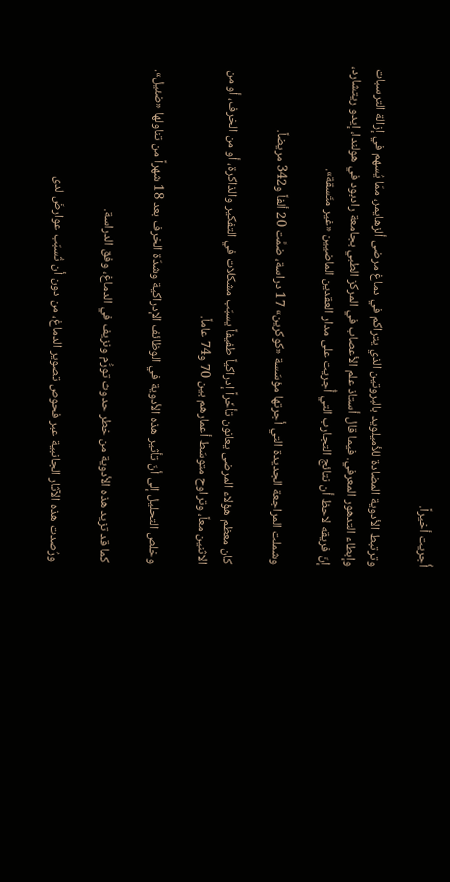أُجريت أخيراً.

وترتبط الأدوية المضادة للأميلويد بالبروتين الذي يتراكم في دماغ مرضى ألزهايمر، ممّا يُسهم في إزالة الترسبات وإبطاء التدهور المعرفي. فيما قال أستاذ علم الأعصاب في المركز الطبي بجامعة رادبود في هولندا، إيدو ريتشارد، إنّ فريقه لاحظ أن نتائج التجارب التي أُجريت على مدار العقدين الماضيين «غير متّسقة».

وشملت المراجعة الجديدة التي أجرتها مؤسّسة «كوكرين» 17 دراسة، ضمَّت 20 ألفاً و342 مريضاً.

كان معظم هؤلاء المرضى يعانون تأخّراً إدراكياً طفيفاً يسبّب مشكلات في التفكير والذاكرة، أو من الخرف، أو من الاثنين معاً، وتراوح متوسّط أعمارهم بين 70 و74 عاماً.

وخلص التحليل إلى أنّ تأثير هذه الأدوية في الوظائف الإدراكية وشدّة الخرف بعد 18 شهراً من تناولها «ضئيل».

كما قد تزيد هذه الأدوية من خطر حدوث تورُّم ونزيف في الدماغ، وفق الدراسة.

ورُصدت هذه الآثار الجانبية عبر فحوص تصوير الدماغ، من دون أن تُسبّب عوارضَ لدى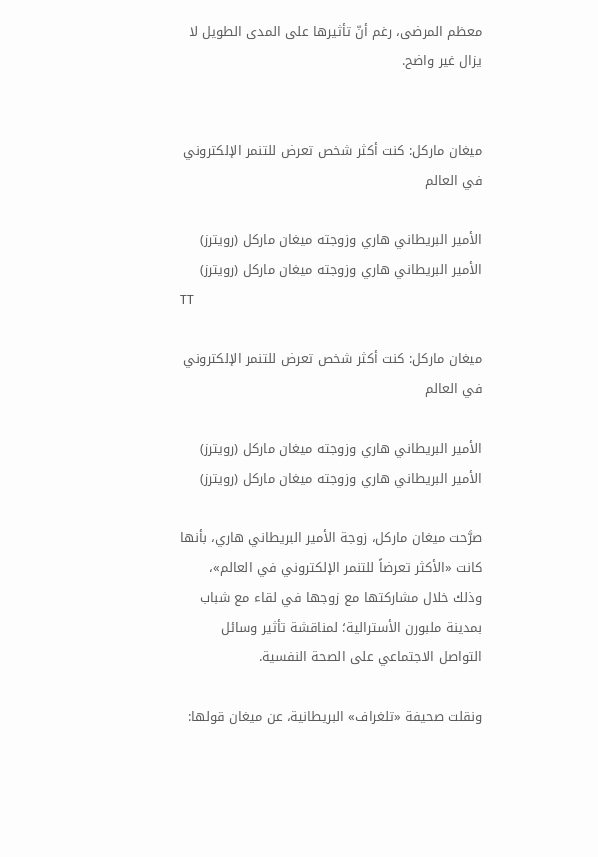معظم المرضى، رغم أنّ تأثيرها على المدى الطويل لا يزال غير واضح.


ميغان ماركل: كنت أكثر شخص تعرض للتنمر الإلكتروني في العالم

الأمير البريطاني هاري وزوجته ميغان ماركل (رويترز)
الأمير البريطاني هاري وزوجته ميغان ماركل (رويترز)
TT

ميغان ماركل: كنت أكثر شخص تعرض للتنمر الإلكتروني في العالم

الأمير البريطاني هاري وزوجته ميغان ماركل (رويترز)
الأمير البريطاني هاري وزوجته ميغان ماركل (رويترز)

صرَّحت ميغان ماركل، زوجة الأمير البريطاني هاري، بأنها كانت «الأكثر تعرضاً للتنمر الإلكتروني في العالم»، وذلك خلال مشاركتها مع زوجها في لقاء مع شباب بمدينة ملبورن الأسترالية؛ لمناقشة تأثير وسائل التواصل الاجتماعي على الصحة النفسية.

ونقلت صحيفة «تلغراف» البريطانية، عن ميغان قولها: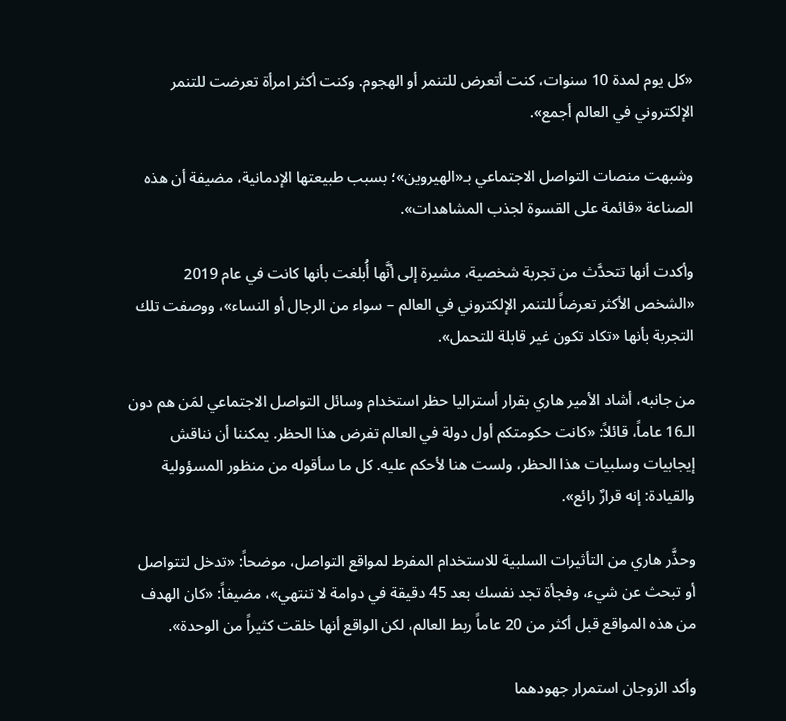«كل يوم لمدة 10 سنوات، كنت أتعرض للتنمر أو الهجوم. وكنت أكثر امرأة تعرضت للتنمر الإلكتروني في العالم أجمع».

وشبهت منصات التواصل الاجتماعي بـ«الهيروين»؛ بسبب طبيعتها الإدمانية، مضيفة أن هذه الصناعة «قائمة على القسوة لجذب المشاهدات».

وأكدت أنها تتحدَّث من تجربة شخصية، مشيرة إلى أنَّها أُبلغت بأنها كانت في عام 2019 «الشخص الأكثر تعرضاً للتنمر الإلكتروني في العالم – سواء من الرجال أو النساء»، ووصفت تلك التجربة بأنها «تكاد تكون غير قابلة للتحمل».

من جانبه، أشاد الأمير هاري بقرار أستراليا حظر استخدام وسائل التواصل الاجتماعي لمَن هم دون الـ16 عاماً، قائلاً: «كانت حكومتكم أول دولة في العالم تفرض هذا الحظر. يمكننا أن نناقش إيجابيات وسلبيات هذا الحظر، ولست هنا لأحكم عليه. كل ما سأقوله من منظور المسؤولية والقيادة: إنه قرارٌ رائع».

وحذَّر هاري من التأثيرات السلبية للاستخدام المفرط لمواقع التواصل، موضحاً: «تدخل لتتواصل أو تبحث عن شيء، وفجأة تجد نفسك بعد 45 دقيقة في دوامة لا تنتهي»، مضيفاً: «كان الهدف من هذه المواقع قبل أكثر من 20 عاماً ربط العالم، لكن الواقع أنها خلقت كثيراً من الوحدة».

وأكد الزوجان استمرار جهودهما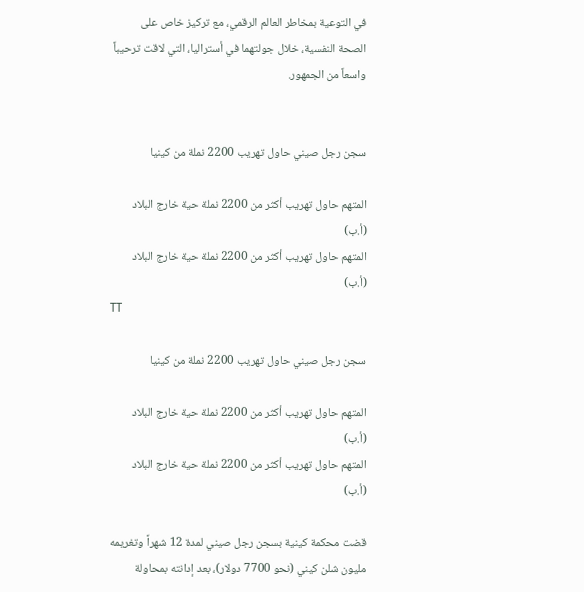في التوعية بمخاطر العالم الرقمي، مع تركيز خاص على الصحة النفسية، خلال جولتهما في أستراليا، التي لاقت ترحيباً واسعاً من الجمهور.


سجن رجل صيني حاول تهريب 2200 نملة من كينيا

المتهم حاول تهريب أكثر من 2200 نملة حية خارج البلاد (أ.ب)
المتهم حاول تهريب أكثر من 2200 نملة حية خارج البلاد (أ.ب)
TT

سجن رجل صيني حاول تهريب 2200 نملة من كينيا

المتهم حاول تهريب أكثر من 2200 نملة حية خارج البلاد (أ.ب)
المتهم حاول تهريب أكثر من 2200 نملة حية خارج البلاد (أ.ب)

قضت محكمة كينية بسجن رجل صيني لمدة 12 شهراً وتغريمه مليون شلن كيني (نحو 7700 دولار)، بعد إدانته بمحاولة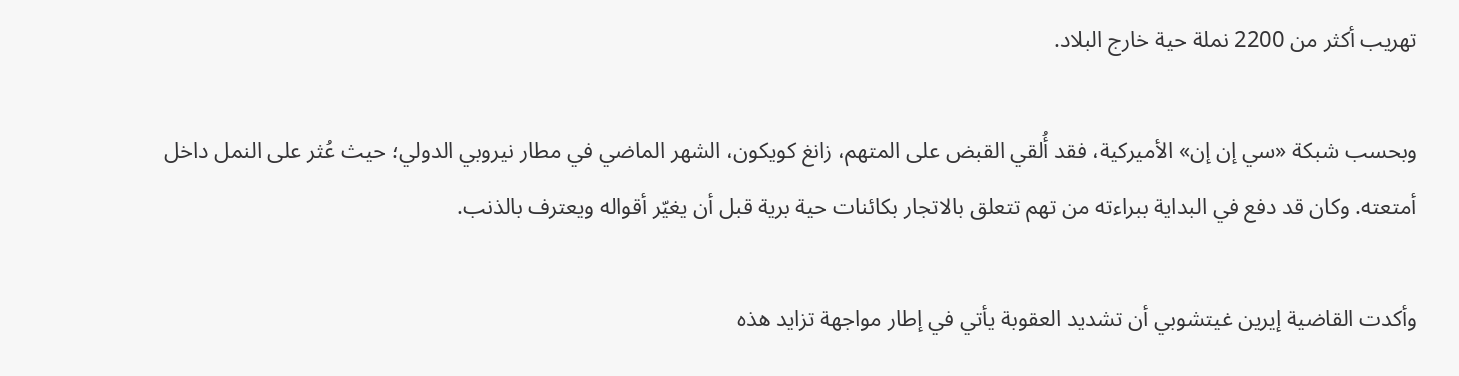تهريب أكثر من 2200 نملة حية خارج البلاد.

وبحسب شبكة «سي إن إن» الأميركية، فقد أُلقي القبض على المتهم، زانغ كويكون، الشهر الماضي في مطار نيروبي الدولي؛ حيث عُثر على النمل داخل أمتعته. وكان قد دفع في البداية ببراءته من تهم تتعلق بالاتجار بكائنات حية برية قبل أن يغيّر أقواله ويعترف بالذنب.

وأكدت القاضية إيرين غيتشوبي أن تشديد العقوبة يأتي في إطار مواجهة تزايد هذه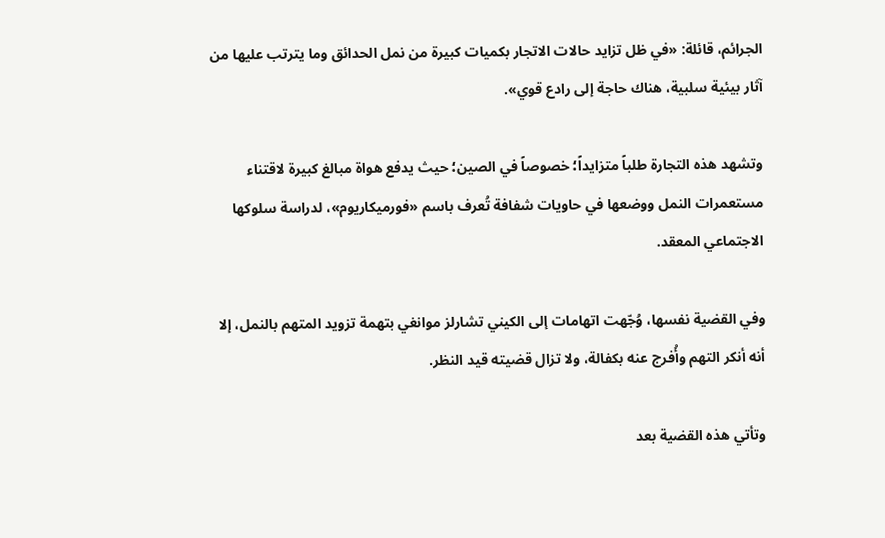الجرائم، قائلة: «في ظل تزايد حالات الاتجار بكميات كبيرة من نمل الحدائق وما يترتب عليها من آثار بيئية سلبية، هناك حاجة إلى رادع قوي».

وتشهد هذه التجارة طلباً متزايداً؛ خصوصاً في الصين؛ حيث يدفع هواة مبالغ كبيرة لاقتناء مستعمرات النمل ووضعها في حاويات شفافة تُعرف باسم «فورميكاريوم»، لدراسة سلوكها الاجتماعي المعقد.

وفي القضية نفسها، وُجّهت اتهامات إلى الكيني تشارلز موانغي بتهمة تزويد المتهم بالنمل، إلا أنه أنكر التهم وأُفرج عنه بكفالة، ولا تزال قضيته قيد النظر.

وتأتي هذه القضية بعد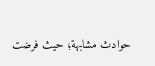حوادث مشابهة؛ حيث فرضت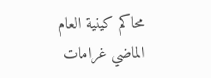محاكم كينية العام الماضي غرامات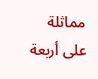مماثلة على أربعة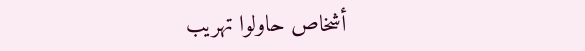أشخاص حاولوا تهريب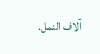آلاف النمل.